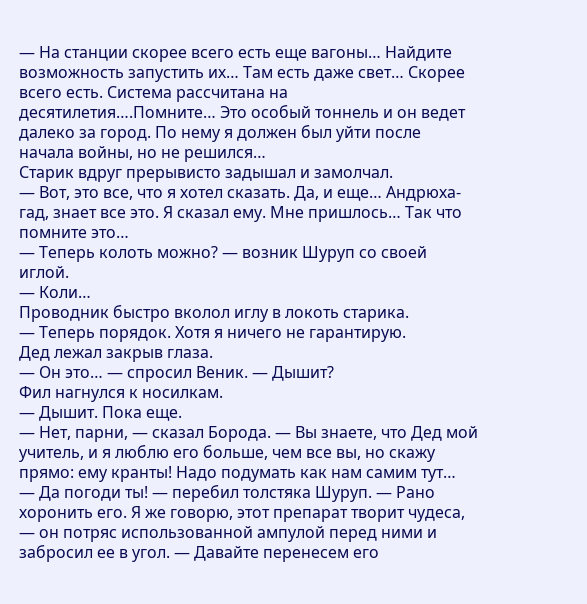— На станции скорее всего есть еще вагоны… Найдите возможность запустить их… Там есть даже свет… Скорее всего есть. Система рассчитана на десятилетия….Помните… Это особый тоннель и он ведет далеко за город. По нему я должен был уйти после начала войны, но не решился…
Старик вдруг прерывисто задышал и замолчал.
— Вот, это все, что я хотел сказать. Да, и еще… Андрюха-гад, знает все это. Я сказал ему. Мне пришлось… Так что помните это…
— Теперь колоть можно? — возник Шуруп со своей иглой.
— Коли…
Проводник быстро вколол иглу в локоть старика.
— Теперь порядок. Хотя я ничего не гарантирую.
Дед лежал закрыв глаза.
— Он это… — спросил Веник. — Дышит?
Фил нагнулся к носилкам.
— Дышит. Пока еще.
— Нет, парни, — сказал Борода. — Вы знаете, что Дед мой учитель, и я люблю его больше, чем все вы, но скажу прямо: ему кранты! Надо подумать как нам самим тут…
— Да погоди ты! — перебил толстяка Шуруп. — Рано хоронить его. Я же говорю, этот препарат творит чудеса, — он потряс использованной ампулой перед ними и забросил ее в угол. — Давайте перенесем его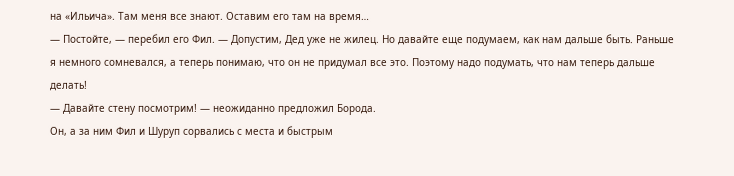на «Ильича». Там меня все знают. Оставим его там на время…
— Постойте, — перебил его Фил. — Допустим, Дед уже не жилец. Но давайте еще подумаем, как нам дальше быть. Раньше я немного сомневался, а теперь понимаю, что он не придумал все это. Поэтому надо подумать, что нам теперь дальше делать!
— Давайте стену посмотрим! — неожиданно предложил Борода.
Он, а за ним Фил и Шуруп сорвались с места и быстрым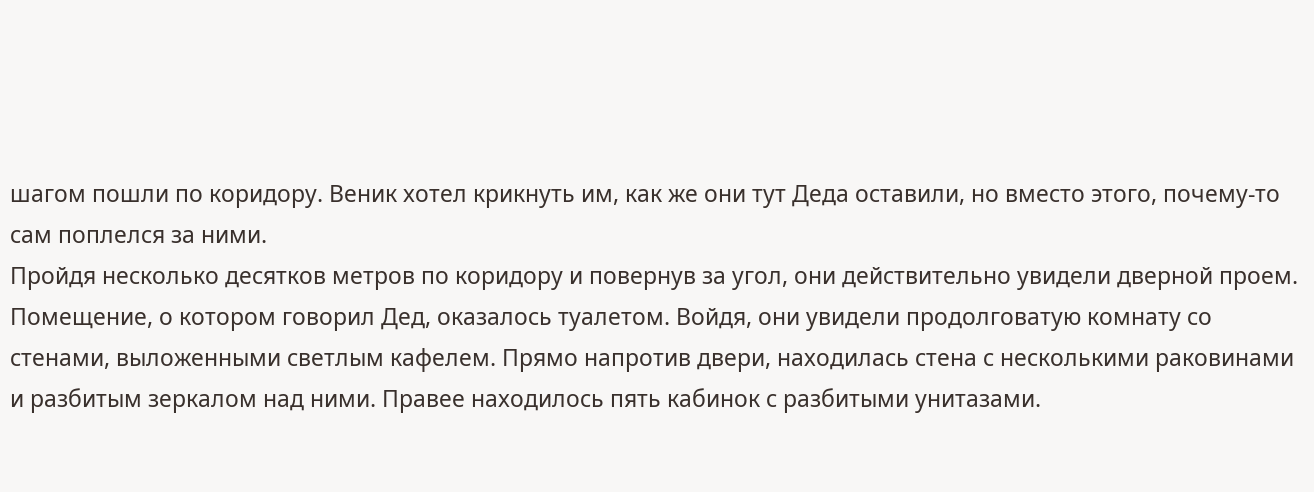шагом пошли по коридору. Веник хотел крикнуть им, как же они тут Деда оставили, но вместо этого, почему-то сам поплелся за ними.
Пройдя несколько десятков метров по коридору и повернув за угол, они действительно увидели дверной проем. Помещение, о котором говорил Дед, оказалось туалетом. Войдя, они увидели продолговатую комнату со стенами, выложенными светлым кафелем. Прямо напротив двери, находилась стена с несколькими раковинами и разбитым зеркалом над ними. Правее находилось пять кабинок с разбитыми унитазами.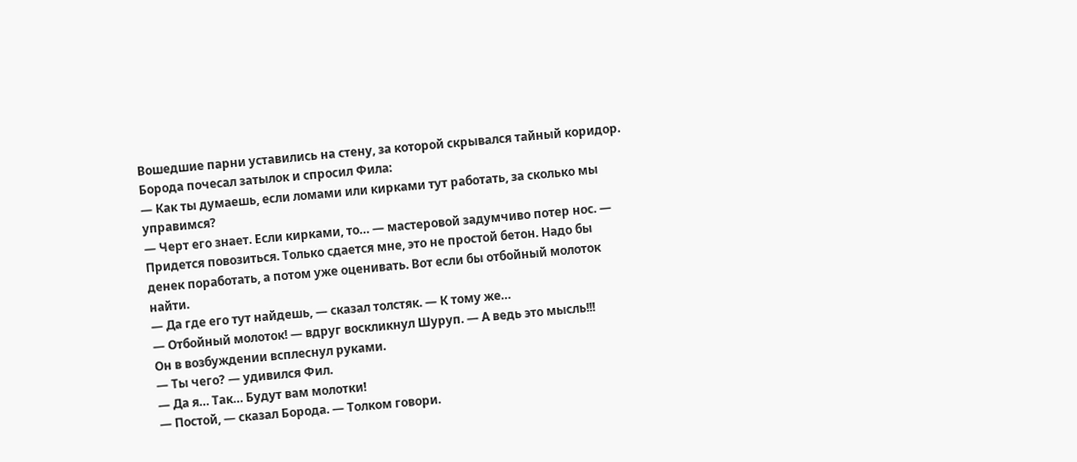Вошедшие парни уставились на стену, за которой скрывался тайный коридор. Борода почесал затылок и спросил Фила:
— Как ты думаешь, если ломами или кирками тут работать, за сколько мы управимся?
— Черт его знает. Если кирками, то… — мастеровой задумчиво потер нос. — Придется повозиться. Только сдается мне, это не простой бетон. Надо бы денек поработать, а потом уже оценивать. Вот если бы отбойный молоток найти.
— Да где его тут найдешь, — сказал толстяк. — К тому же…
— Отбойный молоток! — вдруг воскликнул Шуруп. — А ведь это мысль!!!
Он в возбуждении всплеснул руками.
— Ты чего? — удивился Фил.
— Да я… Так… Будут вам молотки!
— Постой, — сказал Борода. — Толком говори.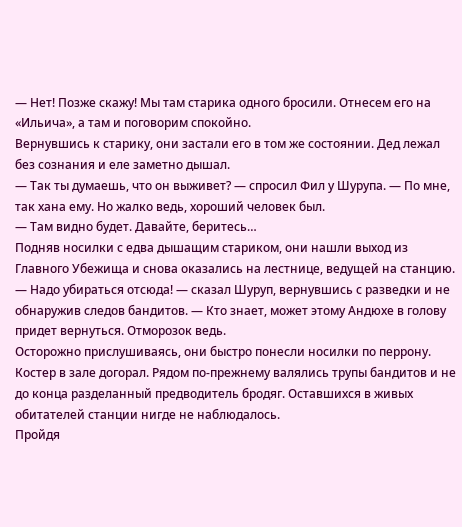— Нет! Позже скажу! Мы там старика одного бросили. Отнесем его на «Ильича», а там и поговорим спокойно.
Вернувшись к старику, они застали его в том же состоянии. Дед лежал без сознания и еле заметно дышал.
— Так ты думаешь, что он выживет? — спросил Фил у Шурупа. — По мне, так хана ему. Но жалко ведь, хороший человек был.
— Там видно будет. Давайте, беритесь…
Подняв носилки с едва дышащим стариком, они нашли выход из Главного Убежища и снова оказались на лестнице, ведущей на станцию.
— Надо убираться отсюда! — сказал Шуруп, вернувшись с разведки и не обнаружив следов бандитов. — Кто знает, может этому Андюхе в голову придет вернуться. Отморозок ведь.
Осторожно прислушиваясь, они быстро понесли носилки по перрону. Костер в зале догорал. Рядом по-прежнему валялись трупы бандитов и не до конца разделанный предводитель бродяг. Оставшихся в живых обитателей станции нигде не наблюдалось.
Пройдя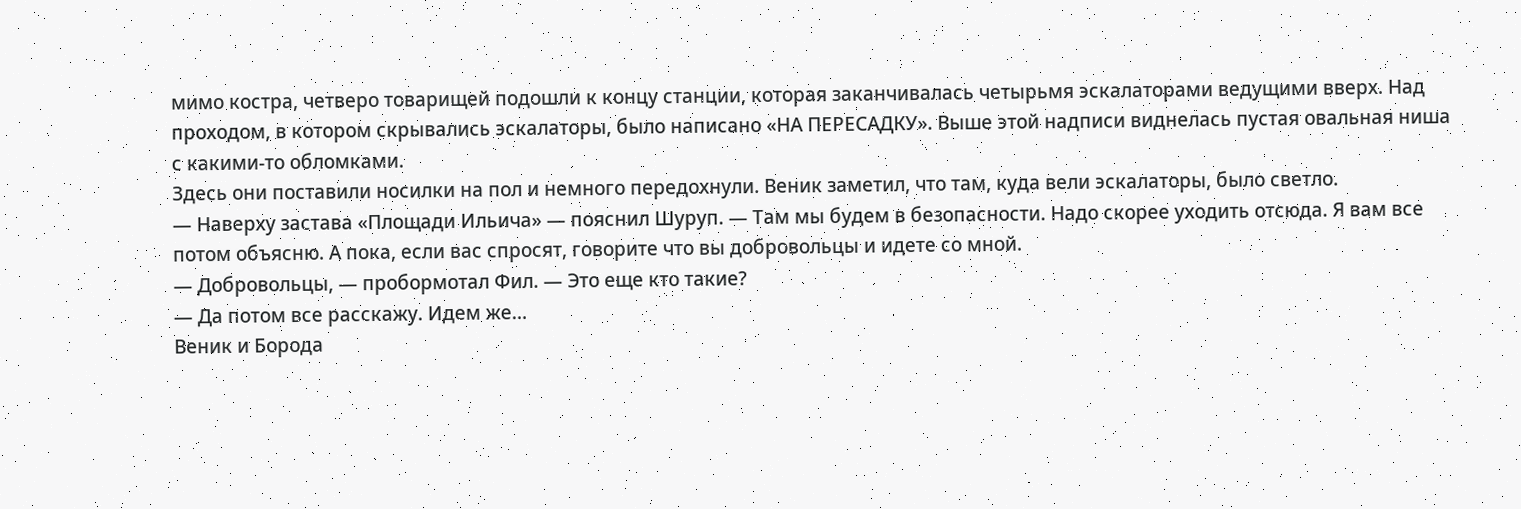мимо костра, четверо товарищей подошли к концу станции, которая заканчивалась четырьмя эскалаторами ведущими вверх. Над проходом, в котором скрывались эскалаторы, было написано «НА ПЕРЕСАДКУ». Выше этой надписи виднелась пустая овальная ниша с какими-то обломками.
Здесь они поставили носилки на пол и немного передохнули. Веник заметил, что там, куда вели эскалаторы, было светло.
— Наверху застава «Площади Ильича» — пояснил Шуруп. — Там мы будем в безопасности. Надо скорее уходить отсюда. Я вам все потом объясню. А пока, если вас спросят, говорите что вы добровольцы и идете со мной.
— Добровольцы, — пробормотал Фил. — Это еще кто такие?
— Да потом все расскажу. Идем же…
Веник и Борода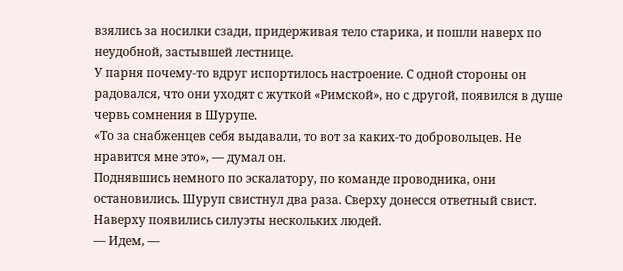взялись за носилки сзади, придерживая тело старика, и пошли наверх по неудобной, застывшей лестнице.
У парня почему-то вдруг испортилось настроение. С одной стороны он радовался, что они уходят с жуткой «Римской», но с другой, появился в душе червь сомнения в Шурупе.
«То за снабженцев себя выдавали, то вот за каких-то добровольцев. Не нравится мне это», — думал он.
Поднявшись немного по эскалатору, по команде проводника, они остановились. Шуруп свистнул два раза. Сверху донесся ответный свист. Наверху появились силуэты нескольких людей.
— Идем, —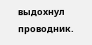выдохнул проводник.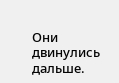Они двинулись дальше.